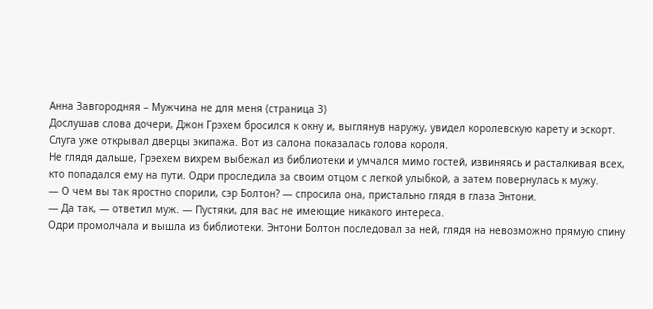Анна Завгородняя – Мужчина не для меня (страница 3)
Дослушав слова дочери, Джон Грэхем бросился к окну и, выглянув наружу, увидел королевскую карету и эскорт. Слуга уже открывал дверцы экипажа. Вот из салона показалась голова короля.
Не глядя дальше, Грэехем вихрем выбежал из библиотеки и умчался мимо гостей, извиняясь и расталкивая всех, кто попадался ему на пути. Одри проследила за своим отцом с легкой улыбкой, а затем повернулась к мужу.
— О чем вы так яростно спорили, сэр Болтон? — спросила она, пристально глядя в глаза Энтони.
— Да так, — ответил муж. — Пустяки, для вас не имеющие никакого интереса.
Одри промолчала и вышла из библиотеки. Энтони Болтон последовал за ней, глядя на невозможно прямую спину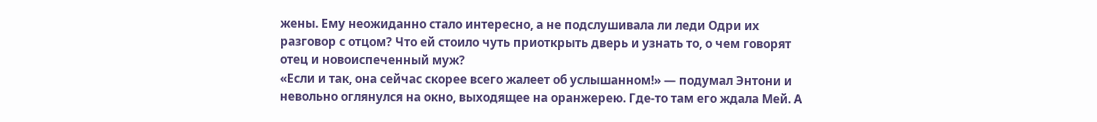жены. Ему неожиданно стало интересно, а не подслушивала ли леди Одри их разговор с отцом? Что ей стоило чуть приоткрыть дверь и узнать то, о чем говорят отец и новоиспеченный муж?
«Если и так, она сейчас скорее всего жалеет об услышанном!» — подумал Энтони и невольно оглянулся на окно, выходящее на оранжерею. Где-то там его ждала Мей. А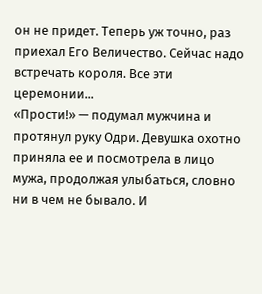он не придет. Теперь уж точно, раз приехал Его Величество. Сейчас надо встречать короля. Все эти церемонии...
«Прости!» — подумал мужчина и протянул руку Одри. Девушка охотно приняла ее и посмотрела в лицо мужа, продолжая улыбаться, словно ни в чем не бывало. И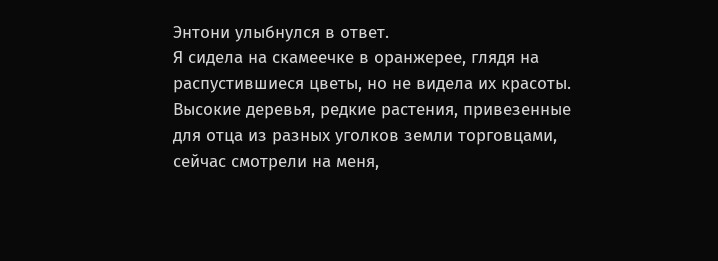Энтони улыбнулся в ответ.
Я сидела на скамеечке в оранжерее, глядя на распустившиеся цветы, но не видела их красоты. Высокие деревья, редкие растения, привезенные для отца из разных уголков земли торговцами, сейчас смотрели на меня,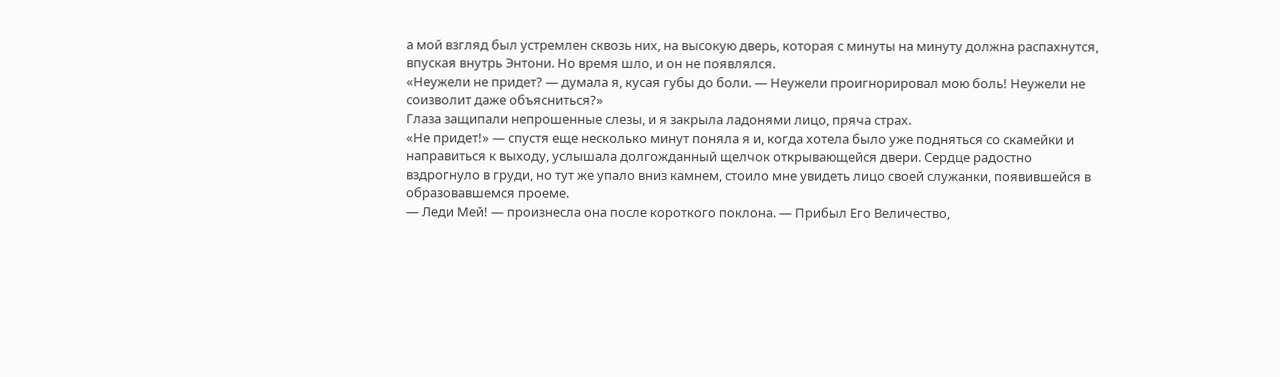а мой взгляд был устремлен сквозь них, на высокую дверь, которая с минуты на минуту должна распахнутся, впуская внутрь Энтони. Но время шло, и он не появлялся.
«Неужели не придет? — думала я, кусая губы до боли. — Неужели проигнорировал мою боль! Неужели не соизволит даже объясниться?»
Глаза защипали непрошенные слезы, и я закрыла ладонями лицо, пряча страх.
«Не придет!» — спустя еще несколько минут поняла я и, когда хотела было уже подняться со скамейки и направиться к выходу, услышала долгожданный щелчок открывающейся двери. Сердце радостно вздрогнуло в груди, но тут же упало вниз камнем, стоило мне увидеть лицо своей служанки, появившейся в образовавшемся проеме.
— Леди Мей! — произнесла она после короткого поклона. — Прибыл Его Величество,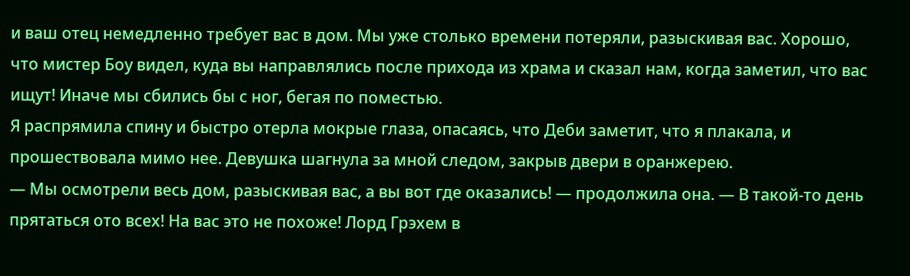и ваш отец немедленно требует вас в дом. Мы уже столько времени потеряли, разыскивая вас. Хорошо, что мистер Боу видел, куда вы направлялись после прихода из храма и сказал нам, когда заметил, что вас ищут! Иначе мы сбились бы с ног, бегая по поместью.
Я распрямила спину и быстро отерла мокрые глаза, опасаясь, что Деби заметит, что я плакала, и прошествовала мимо нее. Девушка шагнула за мной следом, закрыв двери в оранжерею.
— Мы осмотрели весь дом, разыскивая вас, а вы вот где оказались! — продолжила она. — В такой-то день прятаться ото всех! На вас это не похоже! Лорд Грэхем в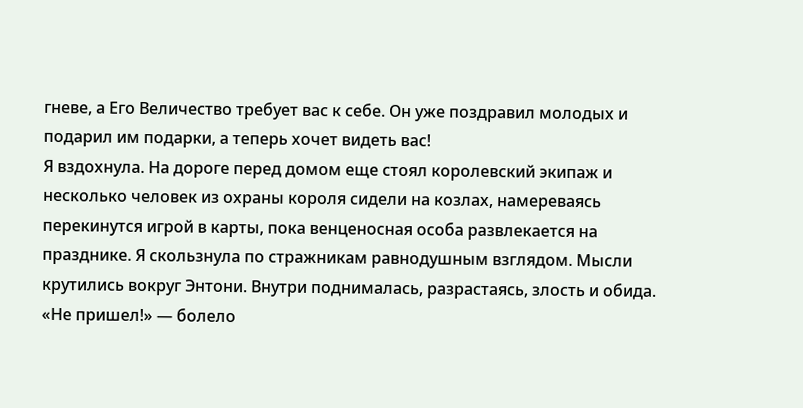гневе, а Его Величество требует вас к себе. Он уже поздравил молодых и подарил им подарки, а теперь хочет видеть вас!
Я вздохнула. На дороге перед домом еще стоял королевский экипаж и несколько человек из охраны короля сидели на козлах, намереваясь перекинутся игрой в карты, пока венценосная особа развлекается на празднике. Я скользнула по стражникам равнодушным взглядом. Мысли крутились вокруг Энтони. Внутри поднималась, разрастаясь, злость и обида.
«Не пришел!» — болело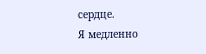сердце.
Я медленно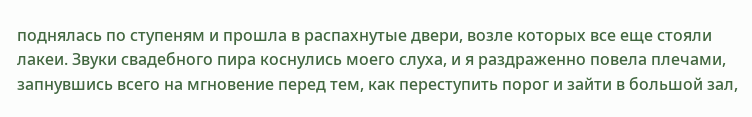поднялась по ступеням и прошла в распахнутые двери, возле которых все еще стояли лакеи. Звуки свадебного пира коснулись моего слуха, и я раздраженно повела плечами, запнувшись всего на мгновение перед тем, как переступить порог и зайти в большой зал,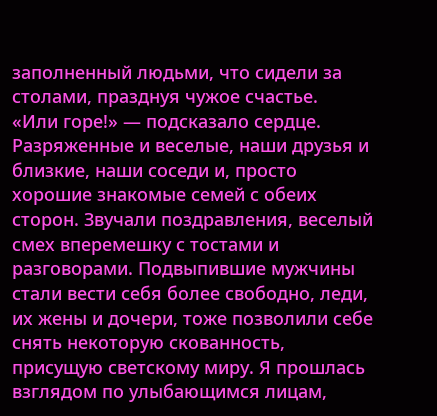заполненный людьми, что сидели за столами, празднуя чужое счастье.
«Или горе!» — подсказало сердце.
Разряженные и веселые, наши друзья и близкие, наши соседи и, просто хорошие знакомые семей с обеих сторон. Звучали поздравления, веселый смех вперемешку с тостами и разговорами. Подвыпившие мужчины стали вести себя более свободно, леди, их жены и дочери, тоже позволили себе снять некоторую скованность, присущую светскому миру. Я прошлась взглядом по улыбающимся лицам,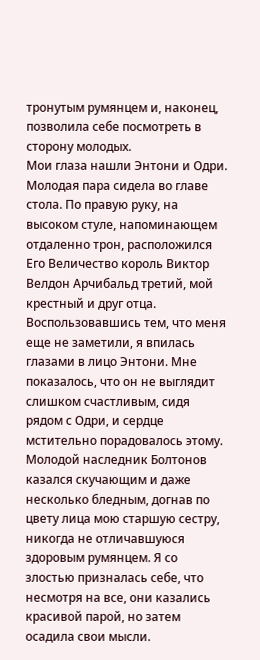тронутым румянцем и, наконец, позволила себе посмотреть в сторону молодых.
Мои глаза нашли Энтони и Одри. Молодая пара сидела во главе стола. По правую руку, на высоком стуле, напоминающем отдаленно трон, расположился Его Величество король Виктор Велдон Арчибальд третий, мой крестный и друг отца. Воспользовавшись тем, что меня еще не заметили, я впилась глазами в лицо Энтони. Мне показалось, что он не выглядит слишком счастливым, сидя рядом с Одри, и сердце мстительно порадовалось этому. Молодой наследник Болтонов казался скучающим и даже несколько бледным, догнав по цвету лица мою старшую сестру, никогда не отличавшуюся здоровым румянцем. Я со злостью призналась себе, что несмотря на все, они казались красивой парой, но затем осадила свои мысли.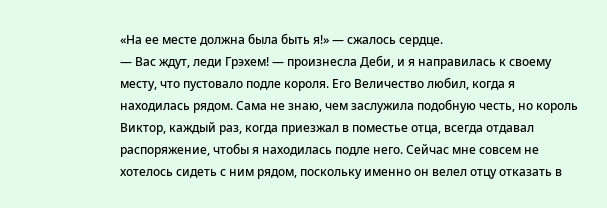«На ее месте должна была быть я!» — сжалось сердце.
— Вас ждут, леди Грэхем! — произнесла Деби, и я направилась к своему месту, что пустовало подле короля. Его Величество любил, когда я находилась рядом. Сама не знаю, чем заслужила подобную честь, но король Виктор, каждый раз, когда приезжал в поместье отца, всегда отдавал распоряжение, чтобы я находилась подле него. Сейчас мне совсем не хотелось сидеть с ним рядом, поскольку именно он велел отцу отказать в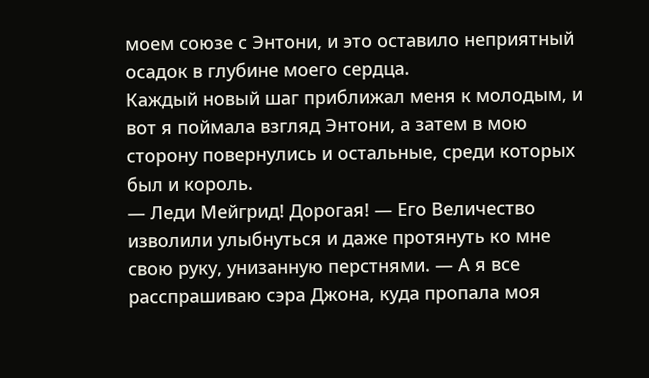моем союзе с Энтони, и это оставило неприятный осадок в глубине моего сердца.
Каждый новый шаг приближал меня к молодым, и вот я поймала взгляд Энтони, а затем в мою сторону повернулись и остальные, среди которых был и король.
— Леди Мейгрид! Дорогая! — Его Величество изволили улыбнуться и даже протянуть ко мне свою руку, унизанную перстнями. — А я все расспрашиваю сэра Джона, куда пропала моя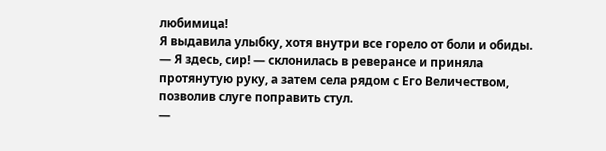любимица!
Я выдавила улыбку, хотя внутри все горело от боли и обиды.
— Я здесь, сир! — склонилась в реверансе и приняла протянутую руку, а затем села рядом с Его Величеством, позволив слуге поправить стул.
—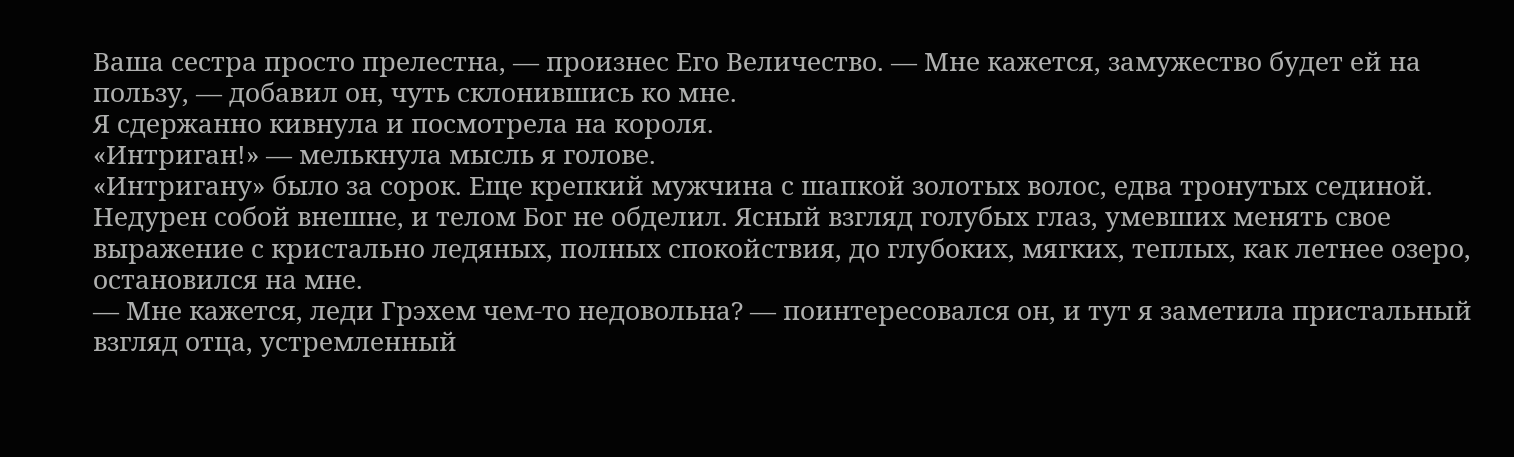Ваша сестра просто прелестна, — произнес Его Величество. — Мне кажется, замужество будет ей на пользу, — добавил он, чуть склонившись ко мне.
Я сдержанно кивнула и посмотрела на короля.
«Интриган!» — мелькнула мысль я голове.
«Интригану» было за сорок. Еще крепкий мужчина с шапкой золотых волос, едва тронутых сединой. Недурен собой внешне, и телом Бог не обделил. Ясный взгляд голубых глаз, умевших менять свое выражение с кристально ледяных, полных спокойствия, до глубоких, мягких, теплых, как летнее озеро, остановился на мне.
— Мне кажется, леди Грэхем чем-то недовольна? — поинтересовался он, и тут я заметила пристальный взгляд отца, устремленный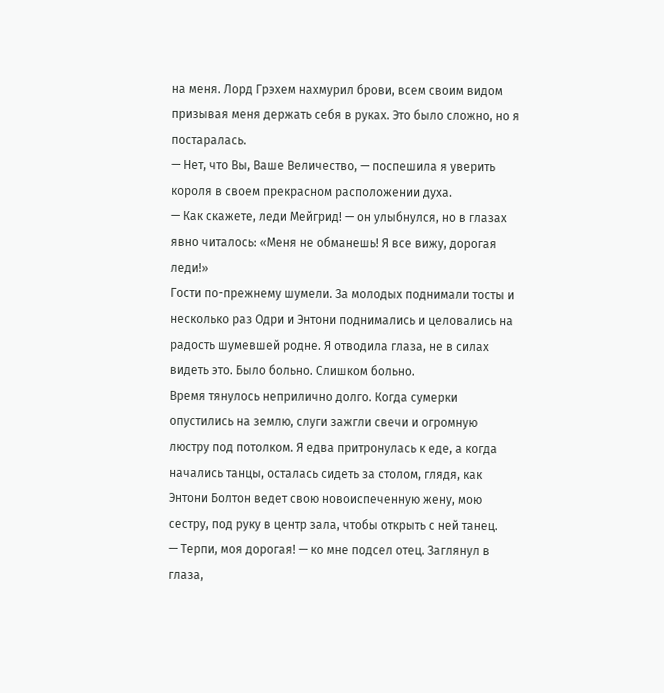на меня. Лорд Грэхем нахмурил брови, всем своим видом призывая меня держать себя в руках. Это было сложно, но я постаралась.
— Нет, что Вы, Ваше Величество, — поспешила я уверить короля в своем прекрасном расположении духа.
— Как скажете, леди Мейгрид! — он улыбнулся, но в глазах явно читалось: «Меня не обманешь! Я все вижу, дорогая леди!»
Гости по-прежнему шумели. За молодых поднимали тосты и несколько раз Одри и Энтони поднимались и целовались на радость шумевшей родне. Я отводила глаза, не в силах видеть это. Было больно. Слишком больно.
Время тянулось неприлично долго. Когда сумерки опустились на землю, слуги зажгли свечи и огромную люстру под потолком. Я едва притронулась к еде, а когда начались танцы, осталась сидеть за столом, глядя, как Энтони Болтон ведет свою новоиспеченную жену, мою сестру, под руку в центр зала, чтобы открыть с ней танец.
— Терпи, моя дорогая! — ко мне подсел отец. Заглянул в глаза,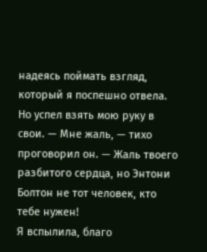надеясь поймать взгляд, который я поспешно отвела. Но успел взять мою руку в свои. — Мне жаль, — тихо проговорил он. — Жаль твоего разбитого сердца, но Энтони Болтон не тот человек, кто тебе нужен!
Я вспылила, благо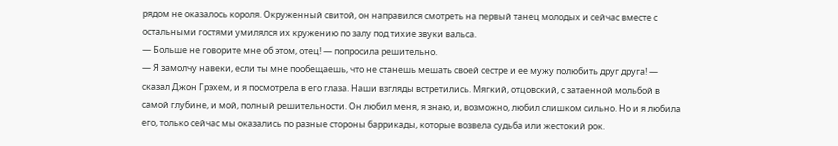рядом не оказалось короля. Окруженный свитой, он направился смотреть на первый танец молодых и сейчас вместе с остальными гостями умилялся их кружению по залу под тихие звуки вальса.
— Больше не говорите мне об этом, отец! — попросила решительно.
— Я замолчу навеки, если ты мне пообещаешь, что не станешь мешать своей сестре и ее мужу полюбить друг друга! — сказал Джон Грэхем, и я посмотрела в его глаза. Наши взгляды встретились. Мягкий, отцовский, с затаенной мольбой в самой глубине, и мой, полный решительности. Он любил меня, я знаю, и, возможно, любил слишком сильно. Но и я любила его, только сейчас мы оказались по разные стороны баррикады, которые возвела судьба или жестокий рок.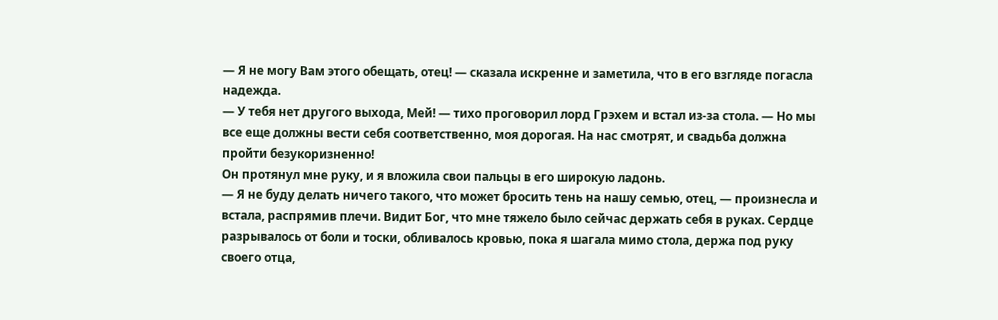— Я не могу Вам этого обещать, отец! — сказала искренне и заметила, что в его взгляде погасла надежда.
— У тебя нет другого выхода, Мей! — тихо проговорил лорд Грэхем и встал из-за стола. — Но мы все еще должны вести себя соответственно, моя дорогая. На нас смотрят, и свадьба должна пройти безукоризненно!
Он протянул мне руку, и я вложила свои пальцы в его широкую ладонь.
— Я не буду делать ничего такого, что может бросить тень на нашу семью, отец, — произнесла и встала, распрямив плечи. Видит Бог, что мне тяжело было сейчас держать себя в руках. Сердце разрывалось от боли и тоски, обливалось кровью, пока я шагала мимо стола, держа под руку своего отца,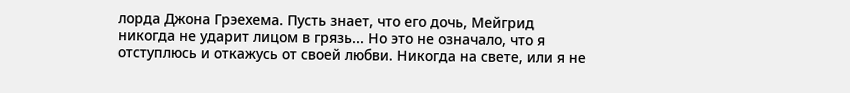лорда Джона Грэехема. Пусть знает, что его дочь, Мейгрид никогда не ударит лицом в грязь... Но это не означало, что я отступлюсь и откажусь от своей любви. Никогда на свете, или я не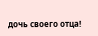дочь своего отца!